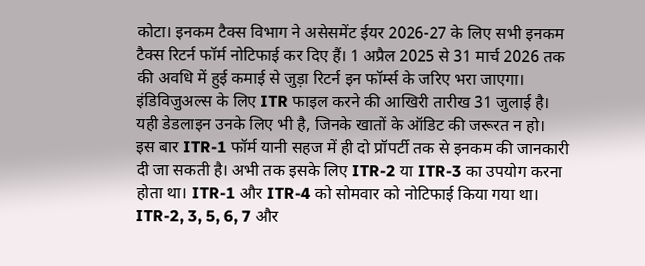कोटा। इनकम टैक्स विभाग ने असेसमेंट ईयर 2026-27 के लिए सभी इनकम टैक्स रिटर्न फॉर्म नोटिफाई कर दिए हैं। 1 अप्रैल 2025 से 31 मार्च 2026 तक की अवधि में हुई कमाई से जुड़ा रिटर्न इन फॉर्म्स के जरिए भरा जाएगा। इंडिविजुअल्स के लिए ITR फाइल करने की आखिरी तारीख 31 जुलाई है। यही डेडलाइन उनके लिए भी है, जिनके खातों के ऑडिट की जरूरत न हो।
इस बार ITR-1 फॉर्म यानी सहज में ही दो प्रॉपर्टी तक से इनकम की जानकारी दी जा सकती है। अभी तक इसके लिए ITR-2 या ITR-3 का उपयोग करना होता था। ITR-1 और ITR-4 को सोमवार को नोटिफाई किया गया था। ITR-2, 3, 5, 6, 7 और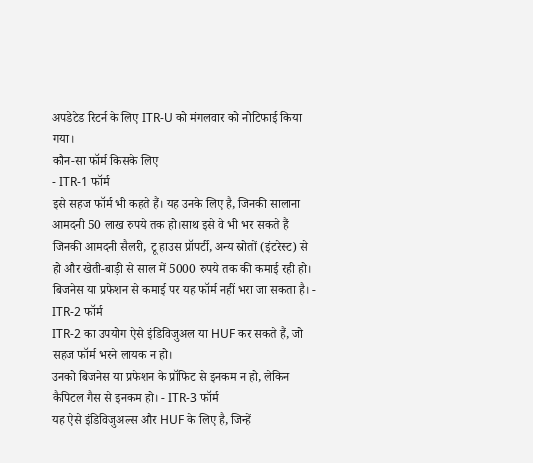अपडेटेड रिटर्न के लिए ITR-U को मंगलवार को नोटिफाई किया गया।
कौन-सा फॉर्म किसके लिए
- ITR-1 फॉर्म
इसे सहज फॉर्म भी कहते हैं। यह उनके लिए है, जिनकी सालाना आमदनी 50 लाख रुपये तक हो।साथ इसे वे भी भर सकते हैं जिनकी आमदनी सैलरी, टू हाउस प्रॉपर्टी, अन्य स्रोतों (इंटरेस्ट) से हो और खेती-बाड़ी से साल में 5000 रुपये तक की कमाई रही हो। बिजनेस या प्रफेशन से कमाई पर यह फॉर्म नहीं भरा जा सकता है। - ITR-2 फॉर्म
ITR-2 का उपयोग ऐसे इंडिविजुअल या HUF कर सकते हैं, जो सहज फॉर्म भरने लायक न हो।
उनको बिजनेस या प्रफेशन के प्रॉफिट से इनकम न हो, लेकिन कैपिटल गैस से इनकम हो। - ITR-3 फॉर्म
यह ऐसे इंडिविजुअल्स और HUF के लिए है, जिन्हें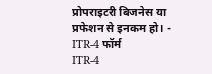प्रोपराइटरी बिजनेस या प्रफेशन से इनकम हो। - ITR-4 फॉर्म
ITR-4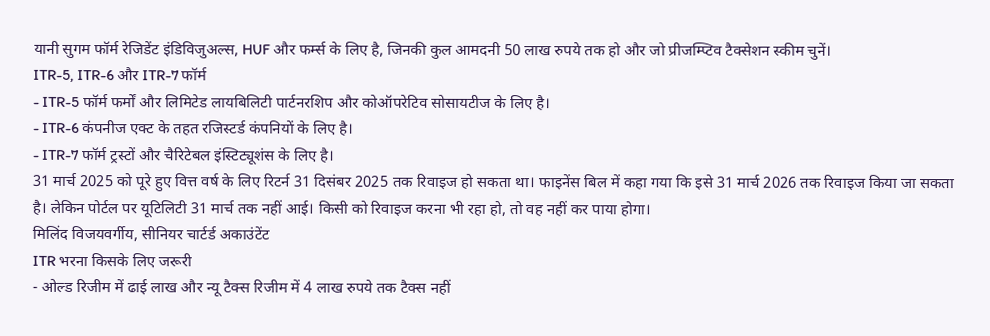यानी सुगम फॉर्म रेजिडेंट इंडिविजुअल्स, HUF और फर्म्स के लिए है, जिनकी कुल आमदनी 50 लाख रुपये तक हो और जो प्रीजम्प्टिव टैक्सेशन स्कीम चुनें।
ITR-5, ITR-6 और ITR-7 फॉर्म
- ITR-5 फॉर्म फर्मों और लिमिटेड लायबिलिटी पार्टनरशिप और कोऑपरेटिव सोसायटीज के लिए है।
- ITR-6 कंपनीज एक्ट के तहत रजिस्टर्ड कंपनियों के लिए है।
- ITR-7 फॉर्म ट्रस्टों और चैरिटेबल इंस्टिट्यूशंस के लिए है।
31 मार्च 2025 को पूरे हुए वित्त वर्ष के लिए रिटर्न 31 दिसंबर 2025 तक रिवाइज हो सकता था। फाइनेंस बिल में कहा गया कि इसे 31 मार्च 2026 तक रिवाइज किया जा सकता है। लेकिन पोर्टल पर यूटिलिटी 31 मार्च तक नहीं आई। किसी को रिवाइज करना भी रहा हो, तो वह नहीं कर पाया होगा।
मिलिंद विजयवर्गीय, सीनियर चार्टर्ड अकाउंटेंट
ITR भरना किसके लिए जरूरी
- ओल्ड रिजीम में ढाई लाख और न्यू टैक्स रिजीम में 4 लाख रुपये तक टैक्स नहीं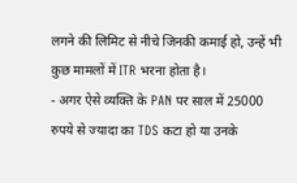लगने की लिमिट से नीचे जिनकी कमाई हो, उन्हें भी कुछ मामलों में ITR भरना होता है।
- अगर ऐसे व्यक्ति के PAN पर साल में 25000 रुपये से ज्यादा का TDS कटा हो या उनके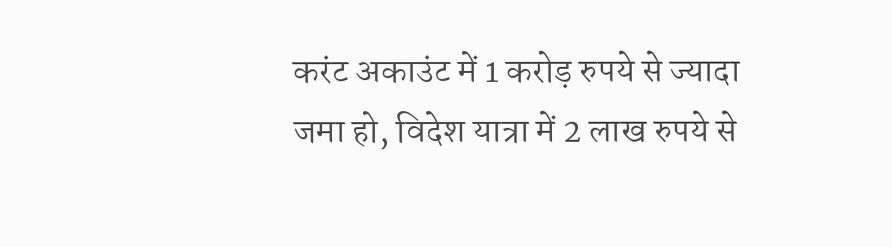करंट अकाउंट में 1 करोड़ रुपये से ज्यादा जमा हो, विदेश यात्रा में 2 लाख रुपये से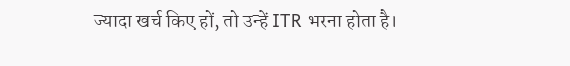ज्यादा खर्च किए हों, तो उन्हें ITR भरना होता है।